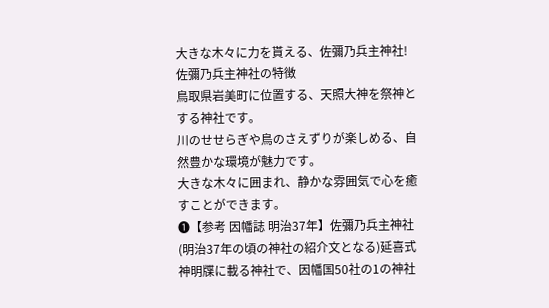大きな木々に力を貰える、佐彌乃兵主神社!
佐彌乃兵主神社の特徴
鳥取県岩美町に位置する、天照大神を祭神とする神社です。
川のせせらぎや鳥のさえずりが楽しめる、自然豊かな環境が魅力です。
大きな木々に囲まれ、静かな雰囲気で心を癒すことができます。
❶【参考 因幡誌 明治37年】佐彌乃兵主神社 (明治37年の頃の神社の紹介文となる)延喜式神明牒に載る神社で、因幡国50社の1の神社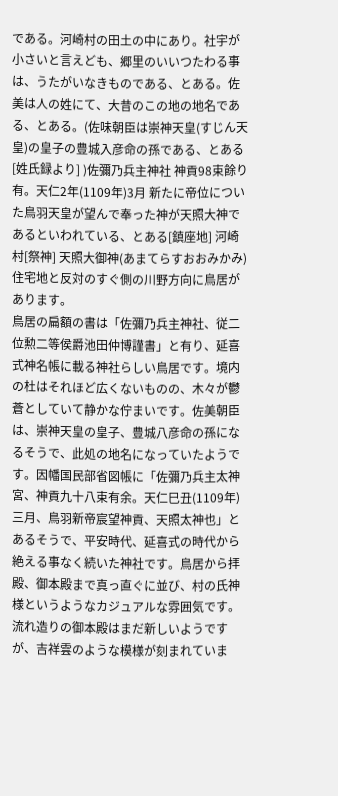である。河崎村の田土の中にあり。社宇が小さいと言えども、郷里のいいつたわる事は、うたがいなきものである、とある。佐美は人の姓にて、大昔のこの地の地名である、とある。(佐味朝臣は崇神天皇(すじん天皇)の皇子の豊城入彦命の孫である、とある[姓氏録より] )佐彌乃兵主神社 神貢98束餘り有。天仁2年(1109年)3月 新たに帝位についた鳥羽天皇が望んで奉った神が天照大神であるといわれている、とある[鎮座地] 河崎村[祭神] 天照大御神(あまてらすおおみかみ)
住宅地と反対のすぐ側の川野方向に鳥居があります。
鳥居の扁額の書は「佐彌乃兵主神社、従二位勲二等侯爵池田仲博謹書」と有り、延喜式神名帳に載る神社らしい鳥居です。境内の杜はそれほど広くないものの、木々が鬱蒼としていて静かな佇まいです。佐美朝臣は、崇神天皇の皇子、豊城八彦命の孫になるそうで、此処の地名になっていたようです。因幡国民部省図帳に「佐彌乃兵主太神宮、神貢九十八束有余。天仁巳丑(1109年)三月、鳥羽新帝宸望神貢、天照太神也」とあるそうで、平安時代、延喜式の時代から絶える事なく続いた神社です。鳥居から拝殿、御本殿まで真っ直ぐに並び、村の氏神様というようなカジュアルな雰囲気です。流れ造りの御本殿はまだ新しいようですが、吉祥雲のような模様が刻まれていま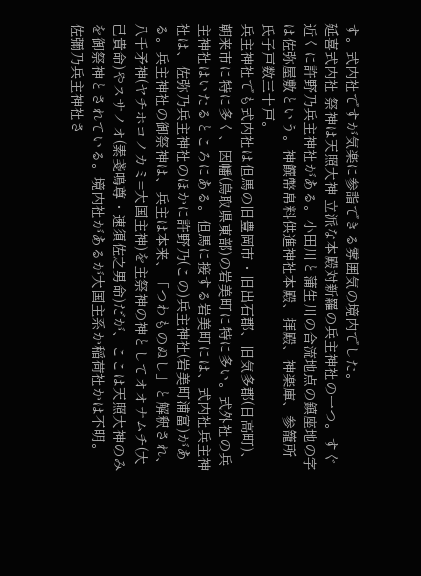す。式内社ですが気楽に参詣できる雰囲気の境内でした。
延喜式内社 祭神は天照大神 立派な本殿対新羅の兵主神社の一つ。すぐ近くに許野乃兵主神社がある。小田川と蒲生川の合流地点の鎮座地の字は佐弥屋敷という。神饌幣帛料供進神社本殿、拝殿、神楽庫、参籠所 氏子戸数三十戸。
兵主神社でも式内社は但馬の旧豊岡市・旧出石郡、旧気多郡(日高町)、朝来市に特に多く、因幡(鳥取県東部)の岩美町に特に多い。式外社の兵主神社はいたるところにある。但馬に接する岩美町には、式内社兵主神社は、佐弥乃兵主神社のほかに許野乃(この)兵主神社(岩美町浦富)がある。兵主神社の御祭神は、兵主は本来、「つわものぬし」と解釈され、八千矛神(ヤチホコノカミ=大国主神)を主祭神の神としてオオナムチ(大己貴命)やスサノオ(素戔嗚尊・速須佐之男命)だが、ここは天照大神のみを御祭神とされている。境内社があるが大国主系か稲荷社かは不明。
佐彌乃兵主神社さ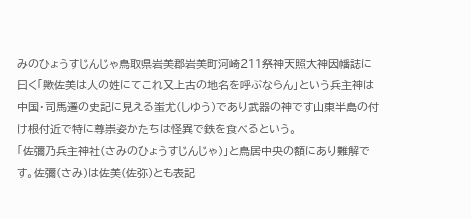みのひょうすじんじゃ鳥取県岩美郡岩美町河崎211祭神天照大神因幡誌に曰く「歟佐美は人の姓にてこれ又上古の地名を呼ぶならん」という兵主神は中国・司馬遷の史記に見える蚩尤(しゆう)であり武器の神です山東半島の付け根付近で特に尊崇姿かたちは怪異で鉄を食べるという。
「佐彌乃兵主神社(さみのひょうすじんじゃ)」と鳥居中央の額にあり難解です。佐彌(さみ)は佐美(佐弥)とも表記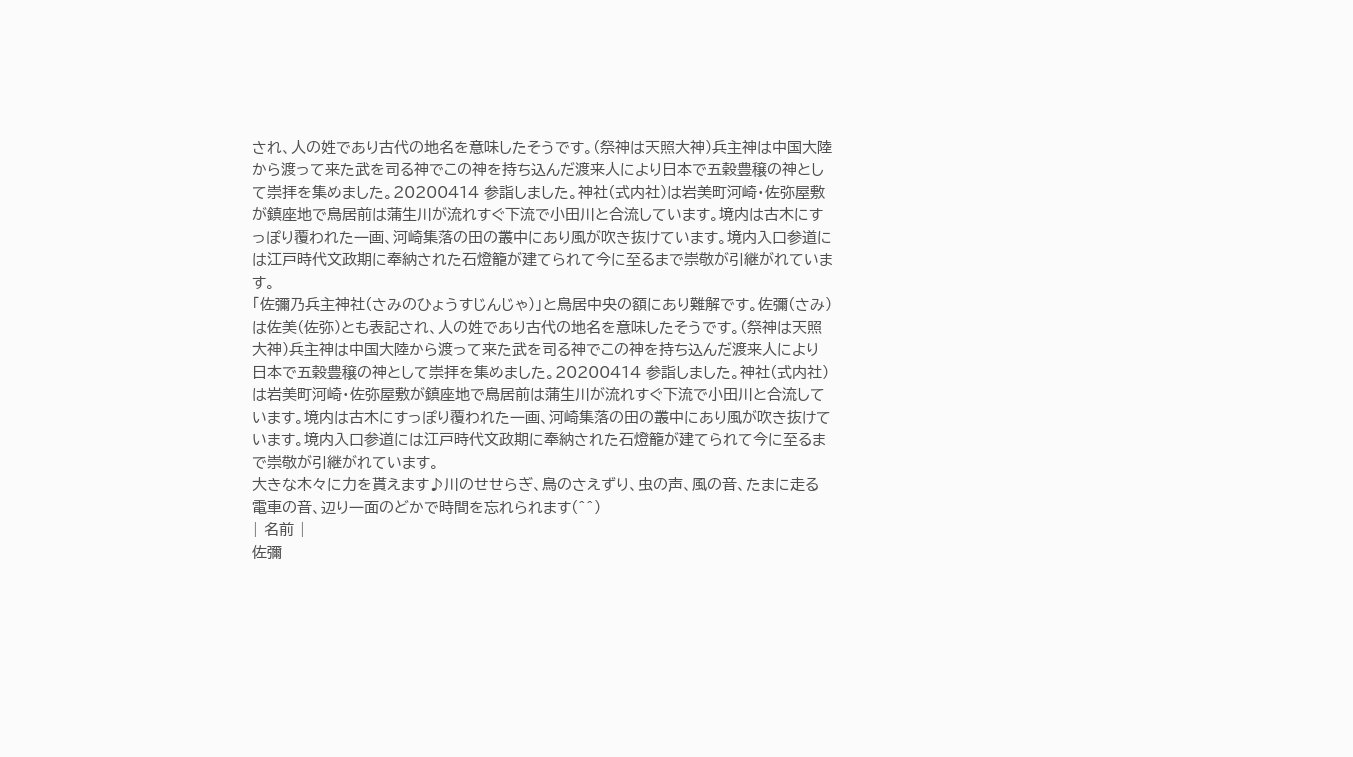され、人の姓であり古代の地名を意味したそうです。(祭神は天照大神)兵主神は中国大陸から渡って来た武を司る神でこの神を持ち込んだ渡来人により日本で五穀豊穣の神として崇拝を集めました。20200414 参詣しました。神社(式内社)は岩美町河崎・佐弥屋敷が鎮座地で鳥居前は蒲生川が流れすぐ下流で小田川と合流しています。境内は古木にすっぽり覆われた一画、河崎集落の田の叢中にあり風が吹き抜けています。境内入口参道には江戸時代文政期に奉納された石燈籠が建てられて今に至るまで崇敬が引継がれています。
「佐彌乃兵主神社(さみのひょうすじんじゃ)」と鳥居中央の額にあり難解です。佐彌(さみ)は佐美(佐弥)とも表記され、人の姓であり古代の地名を意味したそうです。(祭神は天照大神)兵主神は中国大陸から渡って来た武を司る神でこの神を持ち込んだ渡来人により日本で五穀豊穣の神として崇拝を集めました。20200414 参詣しました。神社(式内社)は岩美町河崎・佐弥屋敷が鎮座地で鳥居前は蒲生川が流れすぐ下流で小田川と合流しています。境内は古木にすっぽり覆われた一画、河崎集落の田の叢中にあり風が吹き抜けています。境内入口参道には江戸時代文政期に奉納された石燈籠が建てられて今に至るまで崇敬が引継がれています。
大きな木々に力を貰えます♪川のせせらぎ、鳥のさえずり、虫の声、風の音、たまに走る電車の音、辺り一面のどかで時間を忘れられます(^^)
| 名前 |
佐彌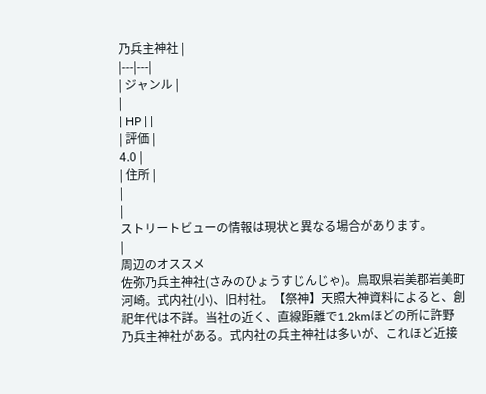乃兵主神社 |
|---|---|
| ジャンル |
|
| HP | |
| 評価 |
4.0 |
| 住所 |
|
|
ストリートビューの情報は現状と異なる場合があります。
|
周辺のオススメ
佐弥乃兵主神社(さみのひょうすじんじゃ)。鳥取県岩美郡岩美町河崎。式内社(小)、旧村社。【祭神】天照大神資料によると、創祀年代は不詳。当社の近く、直線距離で1.2kmほどの所に許野乃兵主神社がある。式内社の兵主神社は多いが、これほど近接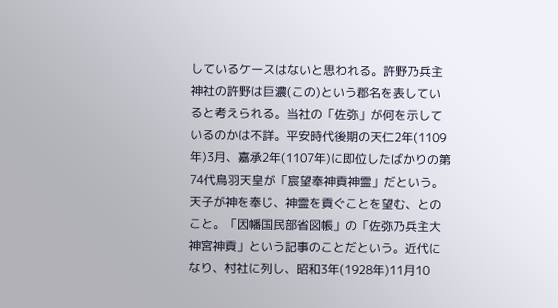しているケースはないと思われる。許野乃兵主神社の許野は巨濃(この)という郡名を表していると考えられる。当社の「佐弥」が何を示しているのかは不詳。平安時代後期の天仁2年(1109年)3月、嘉承2年(1107年)に即位したばかりの第74代鳥羽天皇が「宸望奉神貢神霊」だという。天子が神を奉じ、神霊を貢ぐことを望む、とのこと。「因幡国民部省図帳」の「佐弥乃兵主大神宮神貢」という記事のことだという。近代になり、村社に列し、昭和3年(1928年)11月10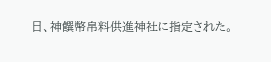日、神饌幣帛料供進神社に指定された。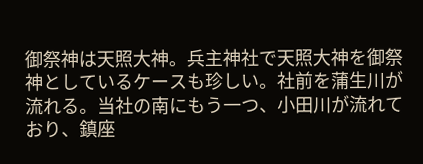御祭神は天照大神。兵主神社で天照大神を御祭神としているケースも珍しい。社前を蒲生川が流れる。当社の南にもう一つ、小田川が流れており、鎮座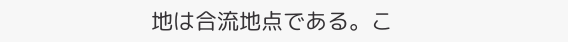地は合流地点である。こ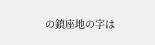の鎮座地の字は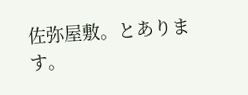佐弥屋敷。とあります。